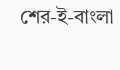শের-ই-বাংলা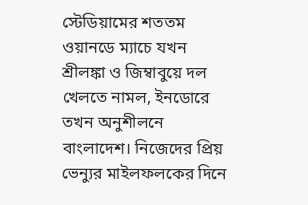স্টেডিয়ামের শততম ওয়ানডে ম্যাচে যখন শ্রীলঙ্কা ও জিম্বাবুয়ে দল খেলতে নামল, ইনডোরে তখন অনুশীলনে বাংলাদেশ। নিজেদের প্রিয় ভেন্যুর মাইলফলকের দিনে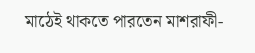মাঠেই থাকতে পারতেন মাশরাফী-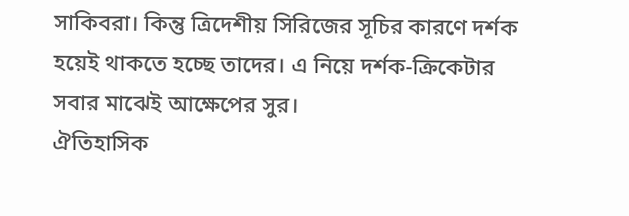সাকিবরা। কিন্তু ত্রিদেশীয় সিরিজের সূচির কারণে দর্শক হয়েই থাকতে হচ্ছে তাদের। এ নিয়ে দর্শক-ক্রিকেটার সবার মাঝেই আক্ষেপের সুর।
ঐতিহাসিক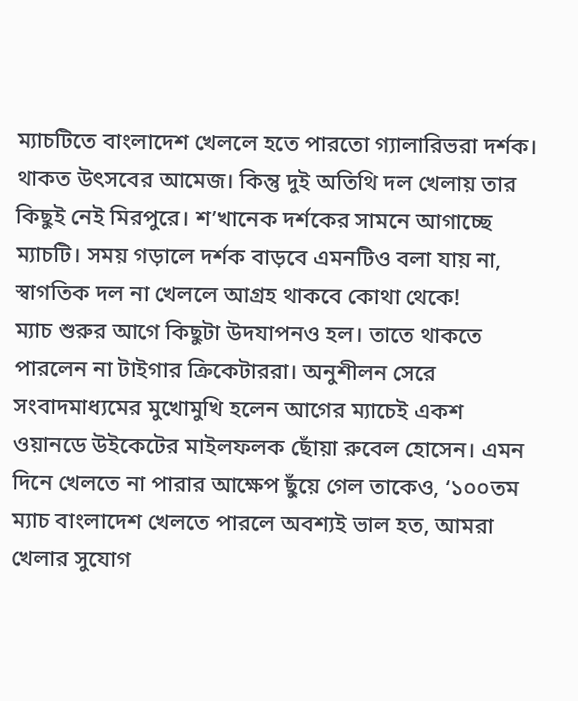ম্যাচটিতে বাংলাদেশ খেললে হতে পারতো গ্যালারিভরা দর্শক। থাকত উৎসবের আমেজ। কিন্তু দুই অতিথি দল খেলায় তার কিছুই নেই মিরপুরে। শ’খানেক দর্শকের সামনে আগাচ্ছে ম্যাচটি। সময় গড়ালে দর্শক বাড়বে এমনটিও বলা যায় না, স্বাগতিক দল না খেললে আগ্রহ থাকবে কোথা থেকে!
ম্যাচ শুরুর আগে কিছুটা উদযাপনও হল। তাতে থাকতে পারলেন না টাইগার ক্রিকেটাররা। অনুশীলন সেরে সংবাদমাধ্যমের মুখোমুখি হলেন আগের ম্যাচেই একশ ওয়ানডে উইকেটের মাইলফলক ছোঁয়া রুবেল হোসেন। এমন দিনে খেলতে না পারার আক্ষেপ ছুঁয়ে গেল তাকেও, ‘১০০তম ম্যাচ বাংলাদেশ খেলতে পারলে অবশ্যই ভাল হত, আমরা খেলার সুযোগ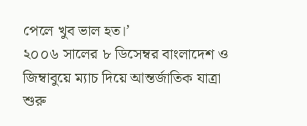পেলে খুব ভাল হত।’
২০০৬ সালের ৮ ডিসেম্বর বাংলাদেশ ও জিম্বাবুয়ে ম্যাচ দিয়ে আন্তর্জাতিক যাত্রা শুরু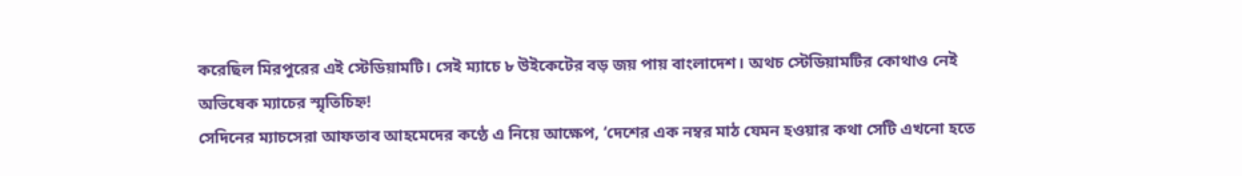করেছিল মিরপুরের এই স্টেডিয়ামটি। সেই ম্যাচে ৮ উইকেটের বড় জয় পায় বাংলাদেশ। অথচ স্টেডিয়ামটির কোথাও নেই অভিষেক ম্যাচের স্মৃতিচিহ্ন!
সেদিনের ম্যাচসেরা আফতাব আহমেদের কণ্ঠে এ নিয়ে আক্ষেপ, ‘দেশের এক নম্বর মাঠ যেমন হওয়ার কথা সেটি এখনো হতে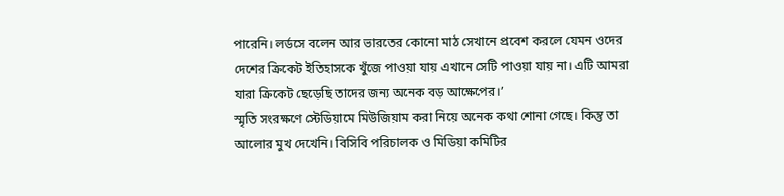পারেনি। লর্ডসে বলেন আর ভারতের কোনো মাঠ সেখানে প্রবেশ করলে যেমন ওদের দেশের ক্রিকেট ইতিহাসকে খুঁজে পাওয়া যায় এখানে সেটি পাওয়া যায় না। এটি আমরা যারা ক্রিকেট ছেড়েছি তাদের জন্য অনেক বড় আক্ষেপের।’
স্মৃতি সংরক্ষণে স্টেডিয়ামে মিউজিয়াম করা নিয়ে অনেক কথা শোনা গেছে। কিন্তু তা আলোর মুখ দেখেনি। বিসিবি পরিচালক ও মিডিয়া কমিটির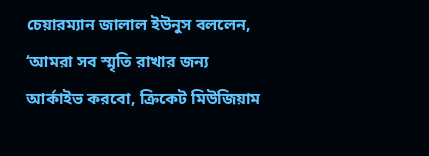চেয়ারম্যান জালাল ইউনুস বললেন, ‘আমরা সব স্মৃতি রাখার জন্য আর্কাইভ করবো, ক্রিকেট মিউজিয়াম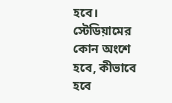হবে। স্টেডিয়ামের কোন অংশে হবে, কীভাবে হবে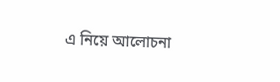এ নিয়ে আলোচনা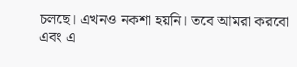চলছে। এখনও নকশা হয়নি। তবে আমরা করবো এবং এ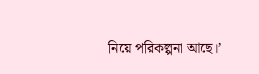নিয়ে পরিকল্পনা আছে।’